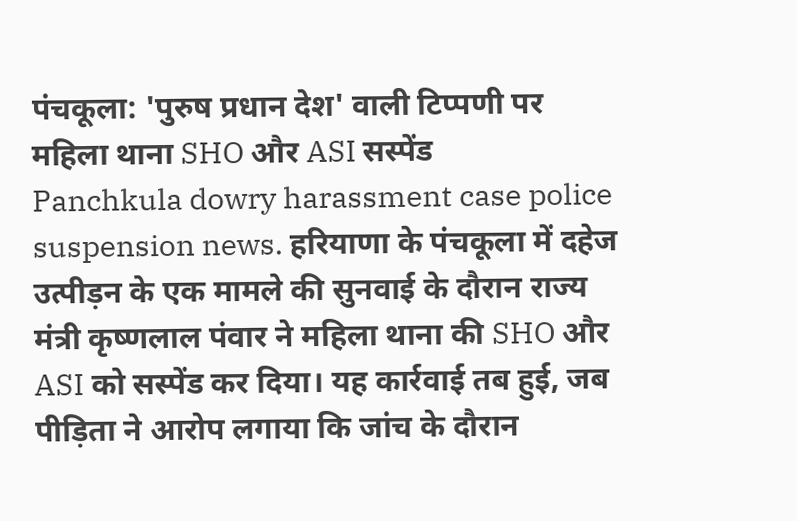पंचकूला: 'पुरुष प्रधान देश' वाली टिप्पणी पर महिला थाना SHO और ASI सस्पेंड
Panchkula dowry harassment case police suspension news. हरियाणा के पंचकूला में दहेज उत्पीड़न के एक मामले की सुनवाई के दौरान राज्य मंत्री कृष्णलाल पंवार ने महिला थाना की SHO और ASI को सस्पेंड कर दिया। यह कार्रवाई तब हुई, जब पीड़िता ने आरोप लगाया कि जांच के दौरान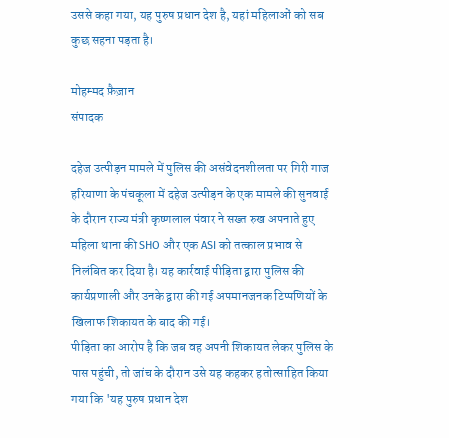उससे कहा गया, यह पुरुष प्रधान देश है, यहां महिलाओं को सब कुछ सहना पड़ता है।

मोहम्मद फ़ैज़ान
संपादक

दहेज उत्पीड़न मामले में पुलिस की असंवेदनशीलता पर गिरी गाज
हरियाणा के पंचकूला में दहेज उत्पीड़न के एक मामले की सुनवाई के दौरान राज्य मंत्री कृष्णलाल पंवार ने सख्त रुख अपनाते हुए महिला थाना की SHO और एक ASI को तत्काल प्रभाव से निलंबित कर दिया है। यह कार्रवाई पीड़िता द्वारा पुलिस की कार्यप्रणाली और उनके द्वारा की गई अपमानजनक टिप्पणियों के खिलाफ शिकायत के बाद की गई।
पीड़िता का आरोप है कि जब वह अपनी शिकायत लेकर पुलिस के पास पहुंची, तो जांच के दौरान उसे यह कहकर हतोत्साहित किया गया कि 'यह पुरुष प्रधान देश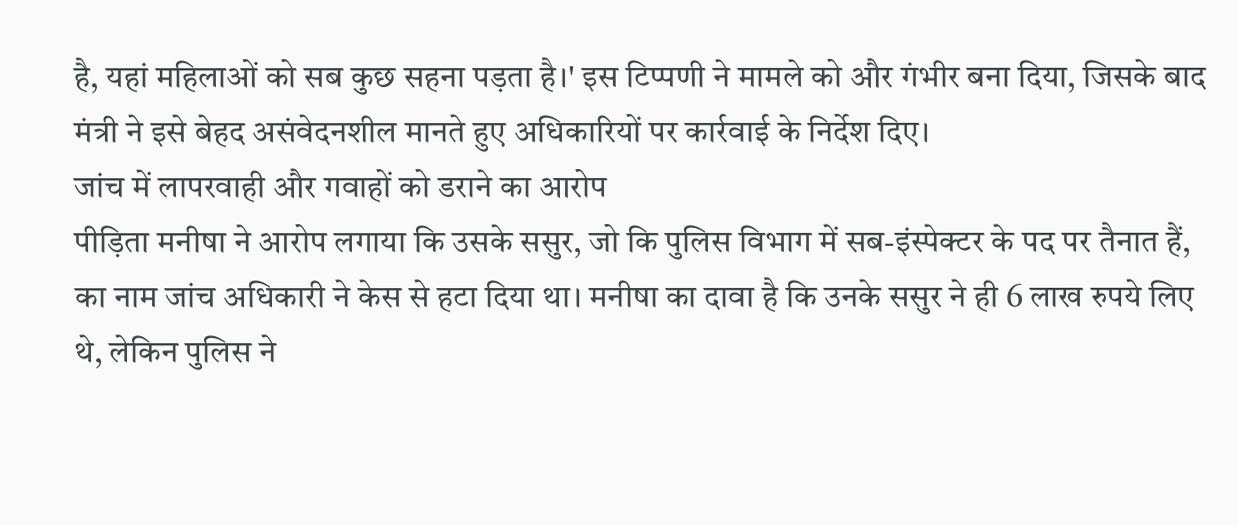है, यहां महिलाओं को सब कुछ सहना पड़ता है।' इस टिप्पणी ने मामले को और गंभीर बना दिया, जिसके बाद मंत्री ने इसे बेहद असंवेदनशील मानते हुए अधिकारियों पर कार्रवाई के निर्देश दिए।
जांच में लापरवाही और गवाहों को डराने का आरोप
पीड़िता मनीषा ने आरोप लगाया कि उसके ससुर, जो कि पुलिस विभाग में सब-इंस्पेक्टर के पद पर तैनात हैं, का नाम जांच अधिकारी ने केस से हटा दिया था। मनीषा का दावा है कि उनके ससुर ने ही 6 लाख रुपये लिए थे, लेकिन पुलिस ने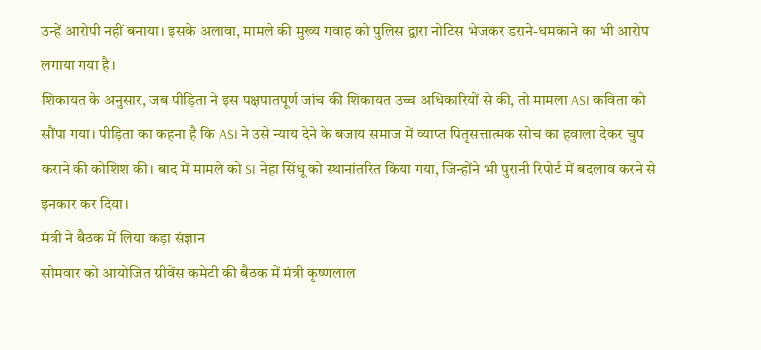उन्हें आरोपी नहीं बनाया। इसके अलावा, मामले की मुख्य गवाह को पुलिस द्वारा नोटिस भेजकर डराने-धमकाने का भी आरोप लगाया गया है।
शिकायत के अनुसार, जब पीड़िता ने इस पक्षपातपूर्ण जांच की शिकायत उच्च अधिकारियों से की, तो मामला ASI कविता को सौंपा गया। पीड़िता का कहना है कि ASI ने उसे न्याय देने के बजाय समाज में व्याप्त पितृसत्तात्मक सोच का हवाला देकर चुप कराने की कोशिश की। बाद में मामले को SI नेहा सिंधू को स्थानांतरित किया गया, जिन्होंने भी पुरानी रिपोर्ट में बदलाव करने से इनकार कर दिया।
मंत्री ने बैठक में लिया कड़ा संज्ञान
सोमवार को आयोजित ग्रीवेंस कमेटी की बैठक में मंत्री कृष्णलाल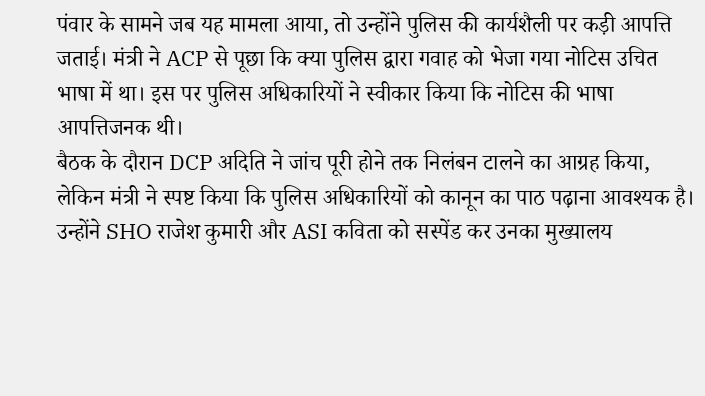पंवार के सामने जब यह मामला आया, तो उन्होंने पुलिस की कार्यशैली पर कड़ी आपत्ति जताई। मंत्री ने ACP से पूछा कि क्या पुलिस द्वारा गवाह को भेजा गया नोटिस उचित भाषा में था। इस पर पुलिस अधिकारियों ने स्वीकार किया कि नोटिस की भाषा आपत्तिजनक थी।
बैठक के दौरान DCP अदिति ने जांच पूरी होने तक निलंबन टालने का आग्रह किया, लेकिन मंत्री ने स्पष्ट किया कि पुलिस अधिकारियों को कानून का पाठ पढ़ाना आवश्यक है। उन्होंने SHO राजेश कुमारी और ASI कविता को सस्पेंड कर उनका मुख्यालय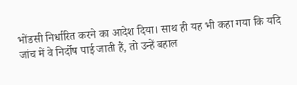भोंडसी निर्धारित करने का आदेश दिया। साथ ही यह भी कहा गया कि यदि जांच में वे निर्दोष पाई जाती हैं, तो उन्हें बहाल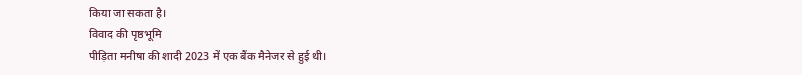किया जा सकता है।
विवाद की पृष्ठभूमि
पीड़िता मनीषा की शादी 2023 में एक बैंक मैनेजर से हुई थी।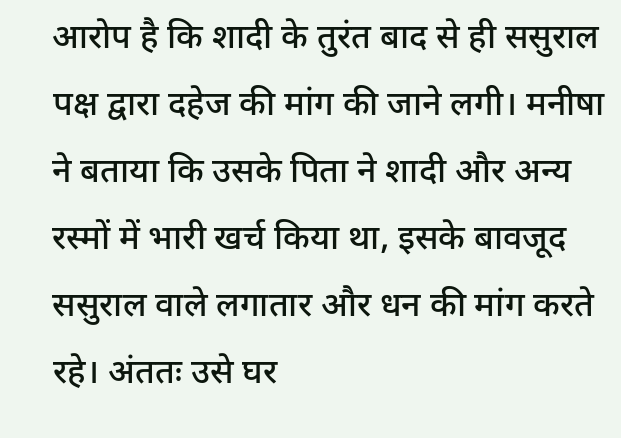आरोप है कि शादी के तुरंत बाद से ही ससुराल पक्ष द्वारा दहेज की मांग की जाने लगी। मनीषा ने बताया कि उसके पिता ने शादी और अन्य रस्मों में भारी खर्च किया था, इसके बावजूद ससुराल वाले लगातार और धन की मांग करते रहे। अंततः उसे घर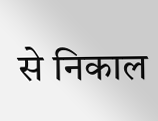से निकाल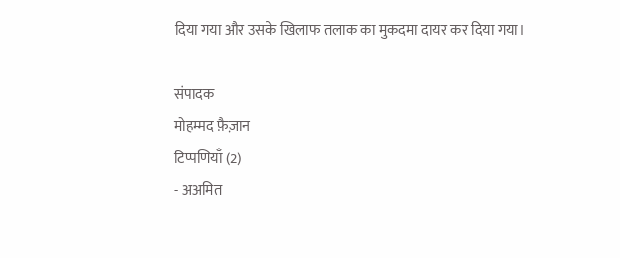दिया गया और उसके खिलाफ तलाक का मुकदमा दायर कर दिया गया।

संपादक
मोहम्मद फ़ैज़ान
टिप्पणियाँ (2)
- अअमित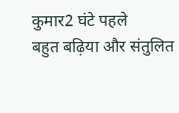कुमार2 घंटे पहले
बहुत बढ़िया और संतुलित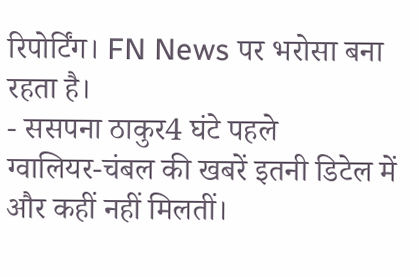रिपोर्टिंग। FN News पर भरोसा बना रहता है।
- ससपना ठाकुर4 घंटे पहले
ग्वालियर-चंबल की खबरें इतनी डिटेल में और कहीं नहीं मिलतीं।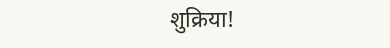शुक्रिया!